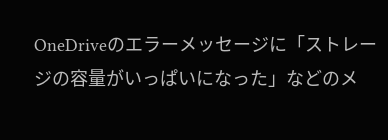OneDriveのエラーメッセージに「ストレージの容量がいっぱいになった」などのメ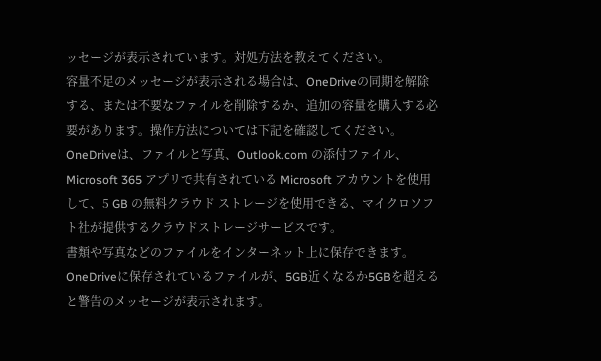ッセージが表示されています。対処方法を教えてください。
容量不足のメッセージが表示される場合は、OneDriveの同期を解除する、または不要なファイルを削除するか、追加の容量を購入する必要があります。操作方法については下記を確認してください。
OneDriveは、ファイルと写真、Outlook.com の添付ファイル、Microsoft 365 アプリで共有されている Microsoft アカウントを使用して、5 GB の無料クラウド ストレージを使用できる、マイクロソフト社が提供するクラウドストレージサービスです。
書類や写真などのファイルをインターネット上に保存できます。
OneDriveに保存されているファイルが、5GB近くなるか5GBを超えると警告のメッセージが表示されます。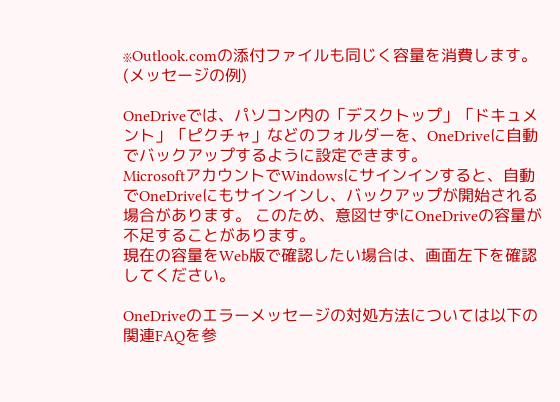※Outlook.comの添付ファイルも同じく容量を消費します。
(メッセージの例)

OneDriveでは、パソコン内の「デスクトップ」「ドキュメント」「ピクチャ」などのフォルダーを、OneDriveに自動でバックアップするように設定できます。
MicrosoftアカウントでWindowsにサインインすると、自動でOneDriveにもサインインし、バックアップが開始される場合があります。 このため、意図せずにOneDriveの容量が不足することがあります。
現在の容量をWeb版で確認したい場合は、画面左下を確認してください。

OneDriveのエラーメッセージの対処方法については以下の関連FAQを参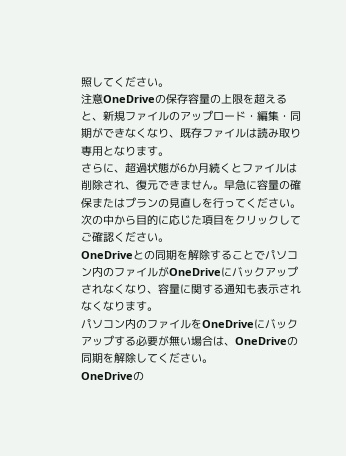照してください。
注意OneDriveの保存容量の上限を超えると、新規ファイルのアップロード・編集・同期ができなくなり、既存ファイルは読み取り専用となります。
さらに、超過状態が6か月続くとファイルは削除され、復元できません。早急に容量の確保またはプランの見直しを行ってください。
次の中から目的に応じた項目をクリックしてご確認ください。
OneDriveとの同期を解除することでパソコン内のファイルがOneDriveにバックアップされなくなり、容量に関する通知も表示されなくなります。
パソコン内のファイルをOneDriveにバックアップする必要が無い場合は、OneDriveの同期を解除してください。
OneDriveの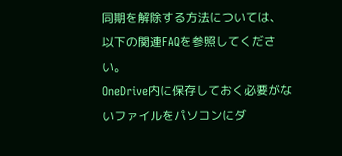同期を解除する方法については、以下の関連FAQを参照してください。
OneDrive内に保存しておく必要がないファイルをパソコンにダ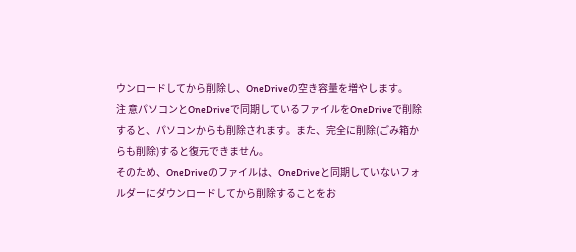ウンロードしてから削除し、OneDriveの空き容量を増やします。
注 意パソコンとOneDriveで同期しているファイルをOneDriveで削除すると、パソコンからも削除されます。また、完全に削除(ごみ箱からも削除)すると復元できません。
そのため、OneDriveのファイルは、OneDriveと同期していないフォルダーにダウンロードしてから削除することをお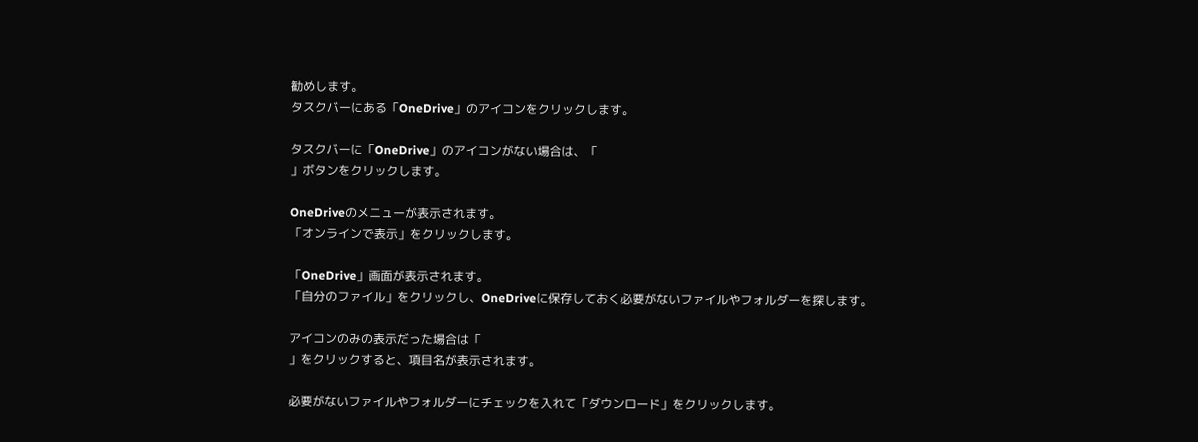勧めします。
タスクバーにある「OneDrive」のアイコンをクリックします。

タスクバーに「OneDrive」のアイコンがない場合は、「
」ボタンをクリックします。

OneDriveのメニューが表示されます。
「オンラインで表示」をクリックします。

「OneDrive」画面が表示されます。
「自分のファイル」をクリックし、OneDriveに保存しておく必要がないファイルやフォルダーを探します。

アイコンのみの表示だった場合は「
」をクリックすると、項目名が表示されます。

必要がないファイルやフォルダーにチェックを入れて「ダウンロード」をクリックします。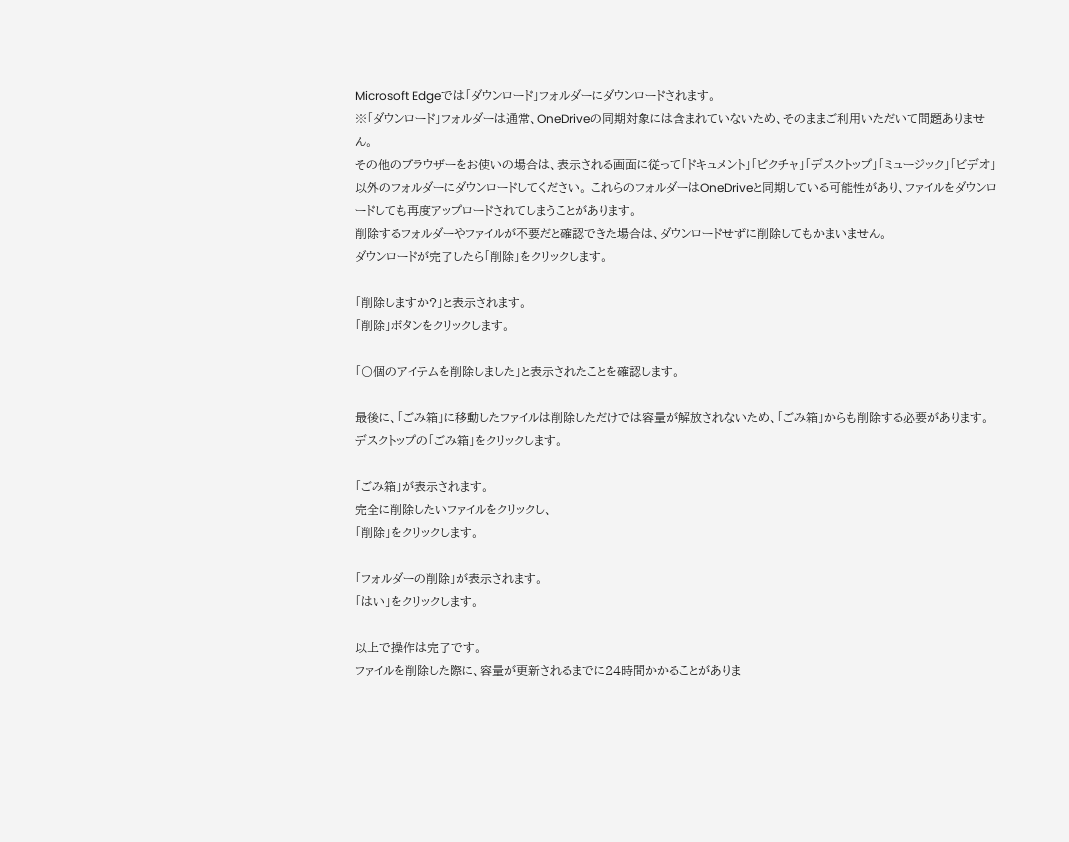Microsoft Edgeでは「ダウンロード」フォルダーにダウンロードされます。
※「ダウンロード」フォルダーは通常、OneDriveの同期対象には含まれていないため、そのままご利用いただいて問題ありません。
その他のブラウザーをお使いの場合は、表示される画面に従って「ドキュメント」「ピクチャ」「デスクトップ」「ミュージック」「ビデオ」以外のフォルダーにダウンロードしてください。 これらのフォルダーはOneDriveと同期している可能性があり、ファイルをダウンロードしても再度アップロードされてしまうことがあります。
削除するフォルダーやファイルが不要だと確認できた場合は、ダウンロードせずに削除してもかまいません。
ダウンロードが完了したら「削除」をクリックします。

「削除しますか?」と表示されます。
「削除」ボタンをクリックします。

「〇個のアイテムを削除しました」と表示されたことを確認します。

最後に、「ごみ箱」に移動したファイルは削除しただけでは容量が解放されないため、「ごみ箱」からも削除する必要があります。
デスクトップの「ごみ箱」をクリックします。

「ごみ箱」が表示されます。
完全に削除したいファイルをクリックし、
「削除」をクリックします。

「フォルダーの削除」が表示されます。
「はい」をクリックします。

以上で操作は完了です。
ファイルを削除した際に、容量が更新されるまでに24時間かかることがありま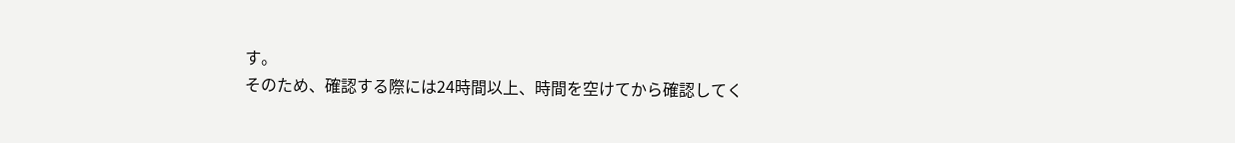す。
そのため、確認する際には24時間以上、時間を空けてから確認してく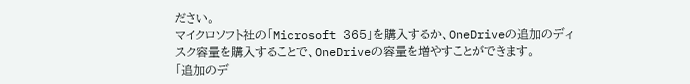ださい。
マイクロソフト社の「Microsoft 365」を購入するか、OneDriveの追加のディスク容量を購入することで、OneDriveの容量を増やすことができます。
「追加のデ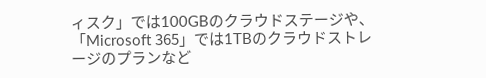ィスク」では100GBのクラウドステージや、「Microsoft 365」では1TBのクラウドストレージのプランなど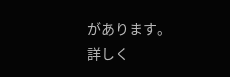があります。
詳しく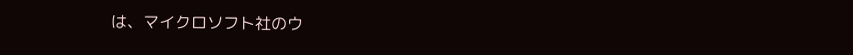は、マイクロソフト社のウ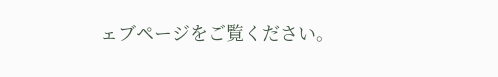ェブページをご覧ください。